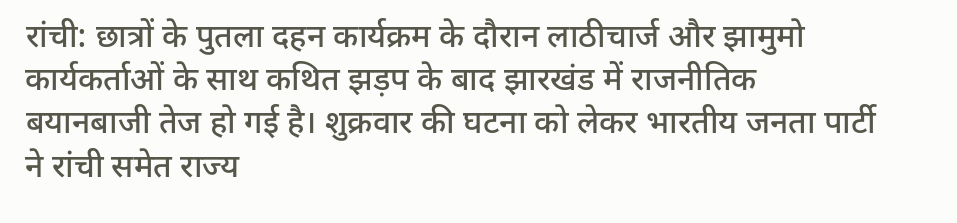रांची: छात्रों के पुतला दहन कार्यक्रम के दौरान लाठीचार्ज और झामुमो कार्यकर्ताओं के साथ कथित झड़प के बाद झारखंड में राजनीतिक बयानबाजी तेज हो गई है। शुक्रवार की घटना को लेकर भारतीय जनता पार्टी ने रांची समेत राज्य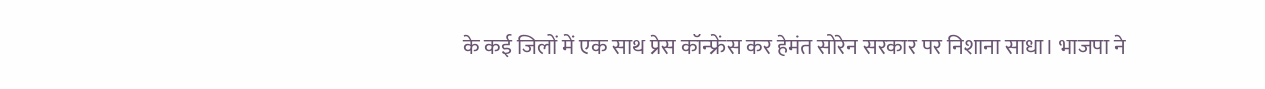के कई जिलों में एक साथ प्रेस कॉन्फ्रेंस कर हेमंत सोरेन सरकार पर निशाना साधा। भाजपा ने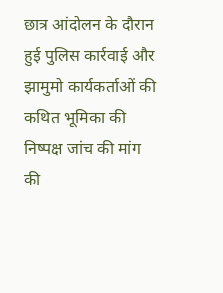छात्र आंदोलन के दौरान हुई पुलिस कार्रवाई और झामुमो कार्यकर्ताओं की कथित भूमिका की निष्पक्ष जांच की मांग की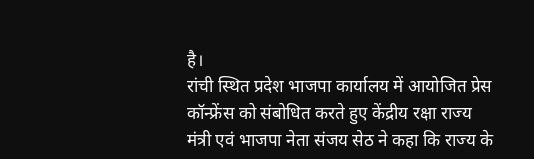है।
रांची स्थित प्रदेश भाजपा कार्यालय में आयोजित प्रेस कॉन्फ्रेंस को संबोधित करते हुए केंद्रीय रक्षा राज्य मंत्री एवं भाजपा नेता संजय सेठ ने कहा कि राज्य के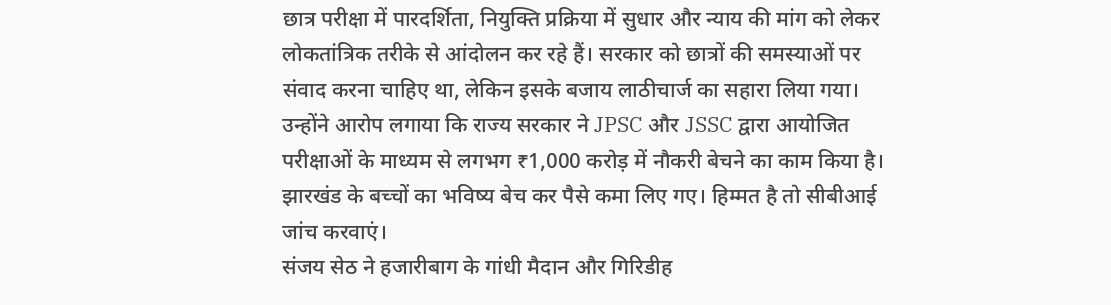छात्र परीक्षा में पारदर्शिता, नियुक्ति प्रक्रिया में सुधार और न्याय की मांग को लेकर लोकतांत्रिक तरीके से आंदोलन कर रहे हैं। सरकार को छात्रों की समस्याओं पर संवाद करना चाहिए था, लेकिन इसके बजाय लाठीचार्ज का सहारा लिया गया।
उन्होंने आरोप लगाया कि राज्य सरकार ने JPSC और JSSC द्वारा आयोजित परीक्षाओं के माध्यम से लगभग ₹1,000 करोड़ में नौकरी बेचने का काम किया है। झारखंड के बच्चों का भविष्य बेच कर पैसे कमा लिए गए। हिम्मत है तो सीबीआई जांच करवाएं।
संजय सेठ ने हजारीबाग के गांधी मैदान और गिरिडीह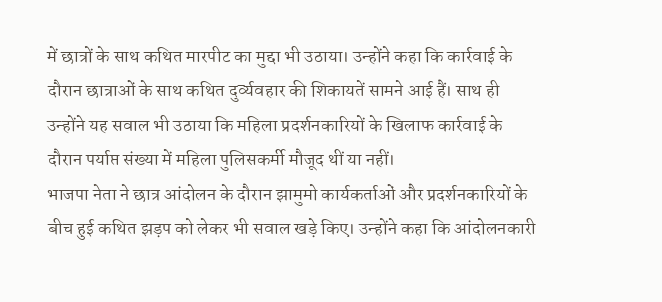में छात्रों के साथ कथित मारपीट का मुद्दा भी उठाया। उन्होंने कहा कि कार्रवाई के दौरान छात्राओं के साथ कथित दुर्व्यवहार की शिकायतें सामने आई हैं। साथ ही उन्होंने यह सवाल भी उठाया कि महिला प्रदर्शनकारियों के खिलाफ कार्रवाई के दौरान पर्याप्त संख्या में महिला पुलिसकर्मी मौजूद थीं या नहीं।
भाजपा नेता ने छात्र आंदोलन के दौरान झामुमो कार्यकर्ताओं और प्रदर्शनकारियों के बीच हुई कथित झड़प को लेकर भी सवाल खड़े किए। उन्होंने कहा कि आंदोलनकारी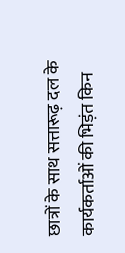छात्रों के साथ सत्तारूढ़ दल के कार्यकर्ताओं की भिड़ंत किन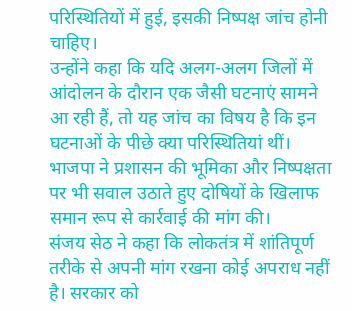परिस्थितियों में हुई, इसकी निष्पक्ष जांच होनी चाहिए।
उन्होंने कहा कि यदि अलग-अलग जिलों में आंदोलन के दौरान एक जैसी घटनाएं सामने आ रही हैं, तो यह जांच का विषय है कि इन घटनाओं के पीछे क्या परिस्थितियां थीं। भाजपा ने प्रशासन की भूमिका और निष्पक्षता पर भी सवाल उठाते हुए दोषियों के खिलाफ समान रूप से कार्रवाई की मांग की।
संजय सेठ ने कहा कि लोकतंत्र में शांतिपूर्ण तरीके से अपनी मांग रखना कोई अपराध नहीं है। सरकार को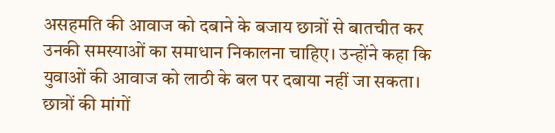असहमति की आवाज को दबाने के बजाय छात्रों से बातचीत कर उनकी समस्याओं का समाधान निकालना चाहिए। उन्होंने कहा कि युवाओं की आवाज को लाठी के बल पर दबाया नहीं जा सकता। छात्रों की मांगों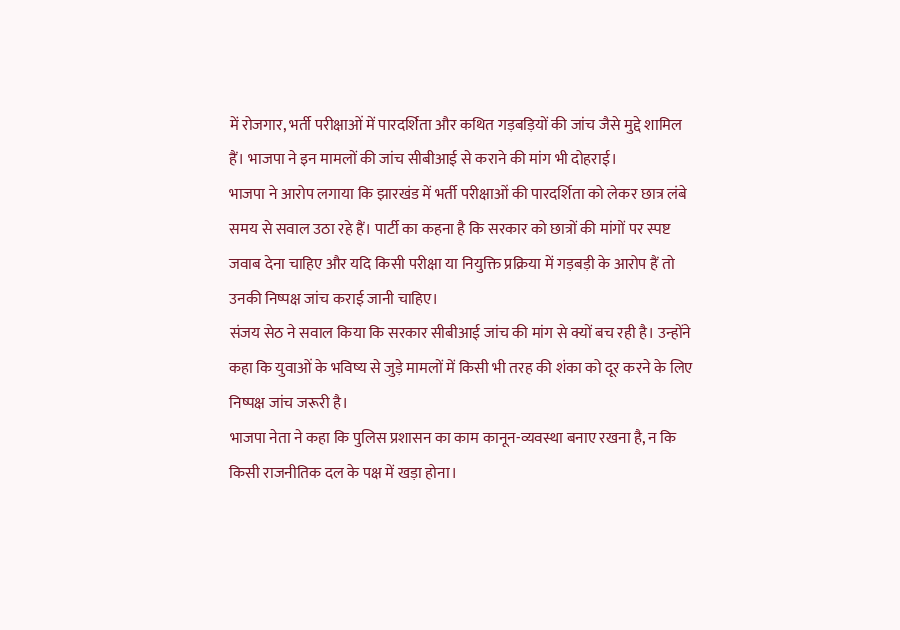में रोजगार, भर्ती परीक्षाओं में पारदर्शिता और कथित गड़बड़ियों की जांच जैसे मुद्दे शामिल हैं। भाजपा ने इन मामलों की जांच सीबीआई से कराने की मांग भी दोहराई।
भाजपा ने आरोप लगाया कि झारखंड में भर्ती परीक्षाओं की पारदर्शिता को लेकर छात्र लंबे समय से सवाल उठा रहे हैं। पार्टी का कहना है कि सरकार को छात्रों की मांगों पर स्पष्ट जवाब देना चाहिए और यदि किसी परीक्षा या नियुक्ति प्रक्रिया में गड़बड़ी के आरोप हैं तो उनकी निष्पक्ष जांच कराई जानी चाहिए।
संजय सेठ ने सवाल किया कि सरकार सीबीआई जांच की मांग से क्यों बच रही है। उन्होंने कहा कि युवाओं के भविष्य से जुड़े मामलों में किसी भी तरह की शंका को दूर करने के लिए निष्पक्ष जांच जरूरी है।
भाजपा नेता ने कहा कि पुलिस प्रशासन का काम कानून-व्यवस्था बनाए रखना है, न कि किसी राजनीतिक दल के पक्ष में खड़ा होना।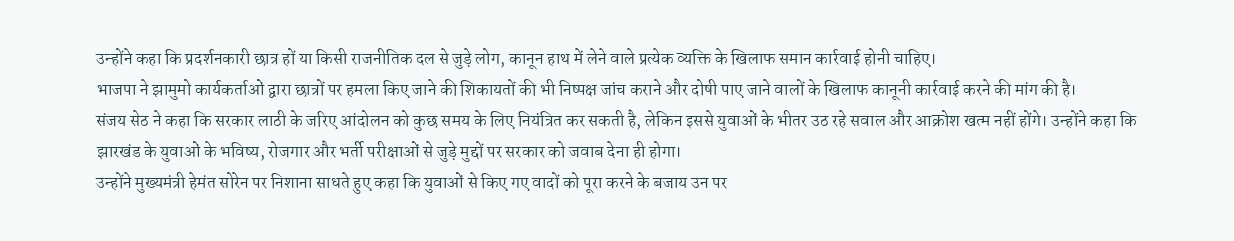उन्होंने कहा कि प्रदर्शनकारी छात्र हों या किसी राजनीतिक दल से जुड़े लोग, कानून हाथ में लेने वाले प्रत्येक व्यक्ति के खिलाफ समान कार्रवाई होनी चाहिए।
भाजपा ने झामुमो कार्यकर्ताओं द्वारा छात्रों पर हमला किए जाने की शिकायतों की भी निष्पक्ष जांच कराने और दोषी पाए जाने वालों के खिलाफ कानूनी कार्रवाई करने की मांग की है।
संजय सेठ ने कहा कि सरकार लाठी के जरिए आंदोलन को कुछ समय के लिए नियंत्रित कर सकती है, लेकिन इससे युवाओं के भीतर उठ रहे सवाल और आक्रोश खत्म नहीं होंगे। उन्होंने कहा कि झारखंड के युवाओं के भविष्य, रोजगार और भर्ती परीक्षाओं से जुड़े मुद्दों पर सरकार को जवाब देना ही होगा।
उन्होंने मुख्यमंत्री हेमंत सोरेन पर निशाना साधते हुए कहा कि युवाओं से किए गए वादों को पूरा करने के बजाय उन पर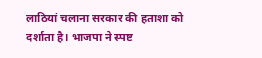लाठियां चलाना सरकार की हताशा को दर्शाता है। भाजपा ने स्पष्ट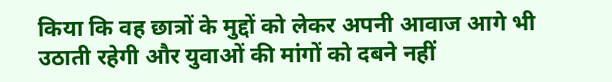किया कि वह छात्रों के मुद्दों को लेकर अपनी आवाज आगे भी उठाती रहेगी और युवाओं की मांगों को दबने नहीं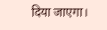दिया जाएगा।